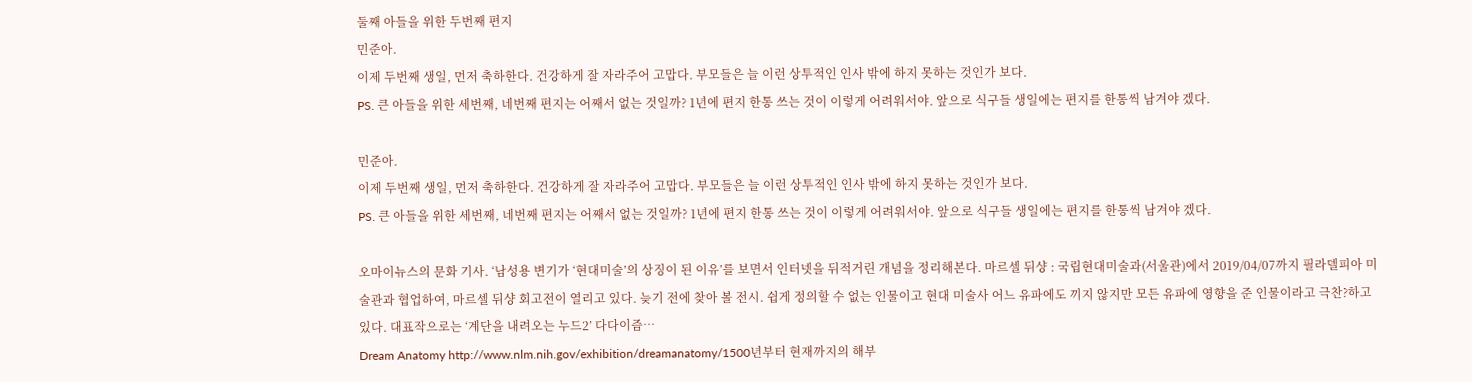둘째 아들을 위한 두번째 편지
민준아.
이제 두번째 생일, 먼저 축하한다. 건강하게 잘 자라주어 고맙다. 부모들은 늘 이런 상투적인 인사 밖에 하지 못하는 것인가 보다.
PS. 큰 아들을 위한 세번째, 네번째 편지는 어째서 없는 것일까? 1년에 편지 한통 쓰는 것이 이렇게 어려워서야. 앞으로 식구들 생일에는 편지를 한통씩 남겨야 겠다.

민준아.
이제 두번째 생일, 먼저 축하한다. 건강하게 잘 자라주어 고맙다. 부모들은 늘 이런 상투적인 인사 밖에 하지 못하는 것인가 보다.
PS. 큰 아들을 위한 세번째, 네번째 편지는 어째서 없는 것일까? 1년에 편지 한통 쓰는 것이 이렇게 어려워서야. 앞으로 식구들 생일에는 편지를 한통씩 남겨야 겠다.

오마이뉴스의 문화 기사. ‘남성용 변기가 ‘현대미술’의 상징이 된 이유’를 보면서 인터넷을 뒤적거린 개념을 정리해본다. 마르셀 뒤샹 : 국립현대미술과(서울관)에서 2019/04/07까지 필라델피아 미술관과 협업하여, 마르셀 뒤샹 회고전이 열리고 있다. 늦기 전에 찾아 볼 전시. 쉽게 정의할 수 없는 인물이고 현대 미술사 어느 유파에도 끼지 않지만 모든 유파에 영향을 준 인물이라고 극찬?하고 있다. 대표작으로는 ‘계단을 내려오는 누드2’ 다다이즘…
Dream Anatomy http://www.nlm.nih.gov/exhibition/dreamanatomy/1500년부터 현재까지의 해부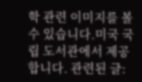학 관련 이미지를 볼 수 있습니다.미국 국립 도서관에서 제공합니다. 관련된 글: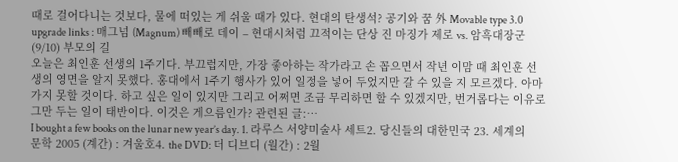때로 걸어다니는 것보다, 물에 떠있는 게 쉬울 때가 있다. 현대의 탄생석? 공기와 꿈 外 Movable type 3.0 upgrade links : 매그넘 (Magnum) 빼빼로 데이 – 현대시처럼 끄적이는 단상 진 마징가 제로 vs. 암흑대장군 (9/10) 부모의 길
오늘은 최인훈 선생의 1주기다. 부끄럽지만, 가장 좋아하는 작가라고 손 꼽으면서 작년 이맘 때 최인훈 선생의 영면을 알지 못했다. 홍대에서 1주기 행사가 있어 일정을 넣어 두었지만 갈 수 있을 지 모르겠다. 아마 가지 못할 것이다. 하고 싶은 일이 있지만 그리고 어쩌면 조금 무리하면 할 수 있겠지만, 번거롭다는 이유로 그만 두는 일이 태반이다. 이것은 게으름인가? 관련된 글:…
I bought a few books on the lunar new year’s day. 1. 라루스 서양미술사 세트2. 당신들의 대한민국 23. 세계의 문학 2005 (계간) : 겨울호4. the DVD: 더 디브디 (월간) : 2월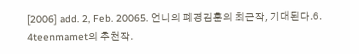[2006] add. 2, Feb. 20065. 언니의 폐경김훈의 최근작, 기대된다.6. 4teenmamet의 추천작.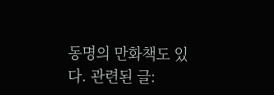동명의 만화책도 있다. 관련된 글: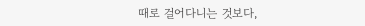때로 걸어다니는 것보다,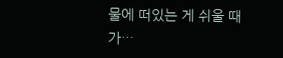물에 떠있는 게 쉬울 때가…